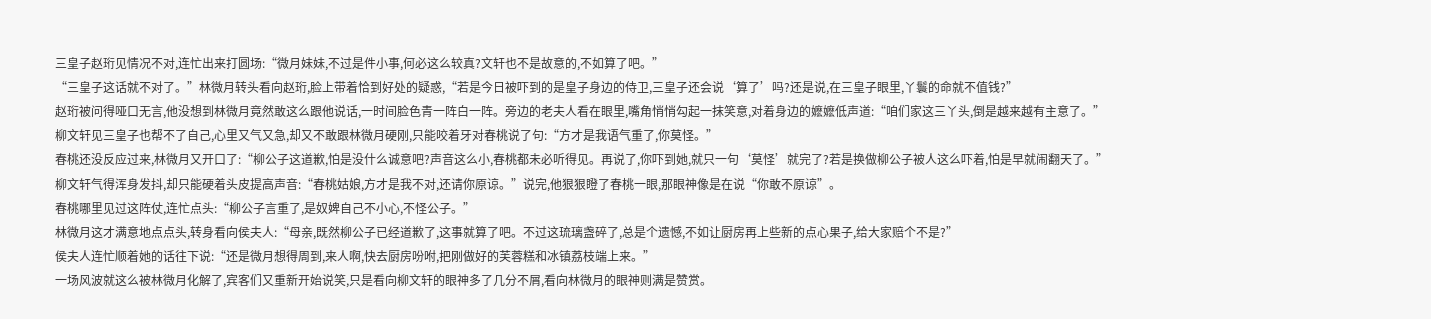三皇子赵珩见情况不对,连忙出来打圆场:“微月妹妹,不过是件小事,何必这么较真?文轩也不是故意的,不如算了吧。”
“三皇子这话就不对了。”林微月转头看向赵珩,脸上带着恰到好处的疑惑,“若是今日被吓到的是皇子身边的侍卫,三皇子还会说‘算了’吗?还是说,在三皇子眼里,丫鬟的命就不值钱?”
赵珩被问得哑口无言,他没想到林微月竟然敢这么跟他说话,一时间脸色青一阵白一阵。旁边的老夫人看在眼里,嘴角悄悄勾起一抹笑意,对着身边的嬷嬷低声道:“咱们家这三丫头,倒是越来越有主意了。”
柳文轩见三皇子也帮不了自己,心里又气又急,却又不敢跟林微月硬刚,只能咬着牙对春桃说了句:“方才是我语气重了,你莫怪。”
春桃还没反应过来,林微月又开口了:“柳公子这道歉,怕是没什么诚意吧?声音这么小,春桃都未必听得见。再说了,你吓到她,就只一句‘莫怪’就完了?若是换做柳公子被人这么吓着,怕是早就闹翻天了。”
柳文轩气得浑身发抖,却只能硬着头皮提高声音:“春桃姑娘,方才是我不对,还请你原谅。”说完,他狠狠瞪了春桃一眼,那眼神像是在说“你敢不原谅”。
春桃哪里见过这阵仗,连忙点头:“柳公子言重了,是奴婢自己不小心,不怪公子。”
林微月这才满意地点点头,转身看向侯夫人:“母亲,既然柳公子已经道歉了,这事就算了吧。不过这琉璃盏碎了,总是个遗憾,不如让厨房再上些新的点心果子,给大家赔个不是?”
侯夫人连忙顺着她的话往下说:“还是微月想得周到,来人啊,快去厨房吩咐,把刚做好的芙蓉糕和冰镇荔枝端上来。”
一场风波就这么被林微月化解了,宾客们又重新开始说笑,只是看向柳文轩的眼神多了几分不屑,看向林微月的眼神则满是赞赏。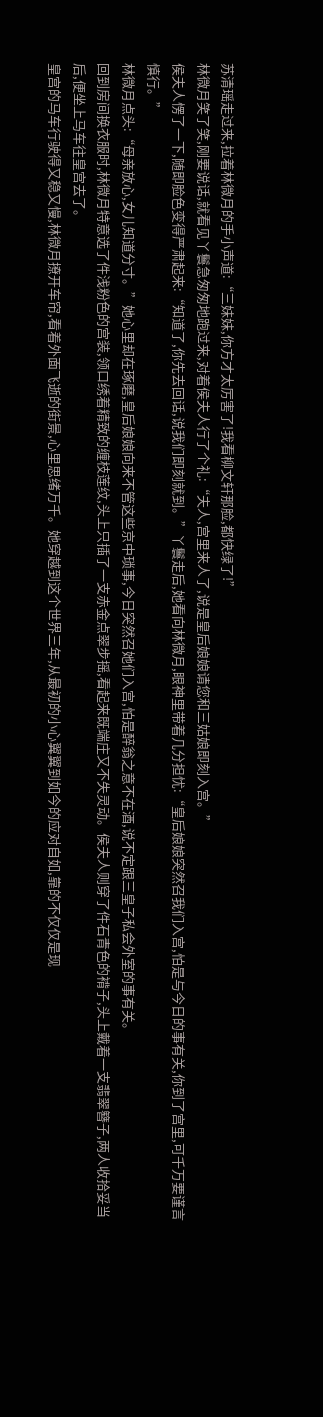苏清瑶走过来,拉着林微月的手小声道:“三妹妹,你方才太厉害了!我看柳文轩那脸,都快绿了!”
林微月笑了笑,刚要说话,就看见丫鬟急匆匆地跑过来,对着侯夫人行了个礼:“夫人,宫里来人了,说是皇后娘娘请您和三姑娘即刻入宫。”
侯夫人愣了一下,随即脸色变得严肃起来:“知道了,你先去回话,说我们即刻就到。”丫鬟走后,她看向林微月,眼神里带着几分担忧:“皇后娘娘突然召我们入宫,怕是与今日的事有关,你到了宫里,可千万要谨言慎行。”
林微月点头:“母亲放心,女儿知道分寸。”她心里却在琢磨,皇后娘娘向来不管这些京中琐事,今日突然召她们入宫,怕是醉翁之意不在酒,说不定跟三皇子私会外室的事有关。
回到房间换衣服时,林微月特意选了件浅粉色的宫装,领口绣着精致的缠枝莲纹,头上只插了一支赤金点翠步摇,看起来既端庄又不失灵动。侯夫人则穿了件石青色的褙子,头上戴着一支翡翠簪子,两人收拾妥当后,便坐上马车往皇宫去了。
皇宫的马车行驶得又稳又慢,林微月撩开车帘,看着外面飞逝的街景,心里思绪万千。她穿越到这个世界三年,从最初的小心翼翼到如今的应对自如,靠的不仅仅是现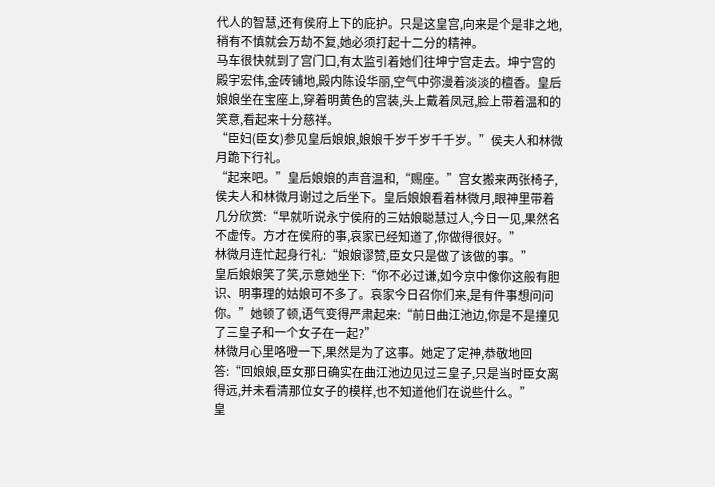代人的智慧,还有侯府上下的庇护。只是这皇宫,向来是个是非之地,稍有不慎就会万劫不复,她必须打起十二分的精神。
马车很快就到了宫门口,有太监引着她们往坤宁宫走去。坤宁宫的殿宇宏伟,金砖铺地,殿内陈设华丽,空气中弥漫着淡淡的檀香。皇后娘娘坐在宝座上,穿着明黄色的宫装,头上戴着凤冠,脸上带着温和的笑意,看起来十分慈祥。
“臣妇(臣女)参见皇后娘娘,娘娘千岁千岁千千岁。”侯夫人和林微月跪下行礼。
“起来吧。”皇后娘娘的声音温和,“赐座。”宫女搬来两张椅子,侯夫人和林微月谢过之后坐下。皇后娘娘看着林微月,眼神里带着几分欣赏:“早就听说永宁侯府的三姑娘聪慧过人,今日一见,果然名不虚传。方才在侯府的事,哀家已经知道了,你做得很好。”
林微月连忙起身行礼:“娘娘谬赞,臣女只是做了该做的事。”
皇后娘娘笑了笑,示意她坐下:“你不必过谦,如今京中像你这般有胆识、明事理的姑娘可不多了。哀家今日召你们来,是有件事想问问你。”她顿了顿,语气变得严肃起来:“前日曲江池边,你是不是撞见了三皇子和一个女子在一起?”
林微月心里咯噔一下,果然是为了这事。她定了定神,恭敬地回答:“回娘娘,臣女那日确实在曲江池边见过三皇子,只是当时臣女离得远,并未看清那位女子的模样,也不知道他们在说些什么。”
皇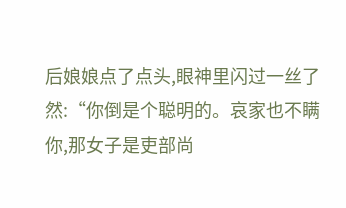后娘娘点了点头,眼神里闪过一丝了然:“你倒是个聪明的。哀家也不瞒你,那女子是吏部尚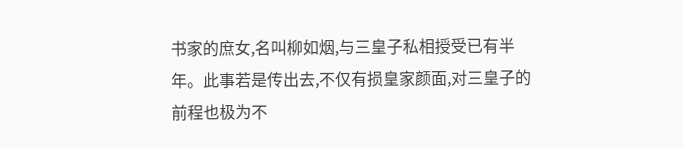书家的庶女,名叫柳如烟,与三皇子私相授受已有半年。此事若是传出去,不仅有损皇家颜面,对三皇子的前程也极为不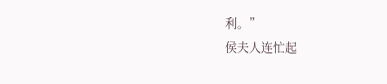利。”
侯夫人连忙起